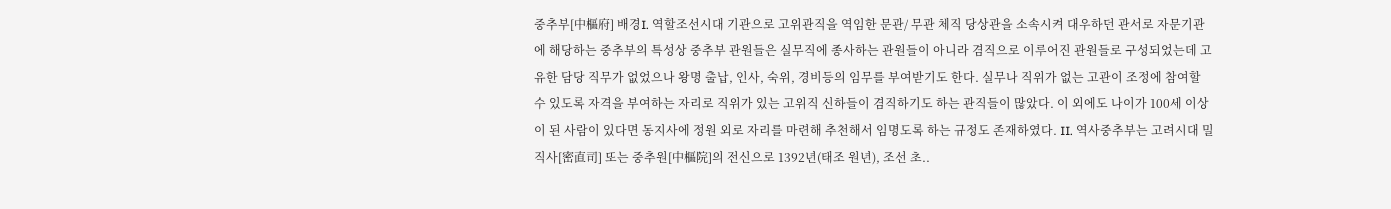중추부[中樞府] 배경I. 역할조선시대 기관으로 고위관직을 역임한 문관/ 무관 체직 당상관을 소속시켜 대우하던 관서로 자문기관에 해당하는 중추부의 특성상 중추부 관원들은 실무직에 종사하는 관원들이 아니라 겸직으로 이루어진 관원들로 구성되었는데 고유한 담당 직무가 없었으나 왕명 출납, 인사, 숙위, 경비등의 임무를 부여받기도 한다. 실무나 직위가 없는 고관이 조정에 참여할 수 있도록 자격을 부여하는 자리로 직위가 있는 고위직 신하들이 겸직하기도 하는 관직들이 많았다. 이 외에도 나이가 100세 이상이 된 사람이 있다면 동지사에 정원 외로 자리를 마련해 추천해서 임명도록 하는 규정도 존재하였다. II. 역사중추부는 고려시대 밀직사[密直司] 또는 중추원[中樞院]의 전신으로 1392년(태조 원년), 조선 초..